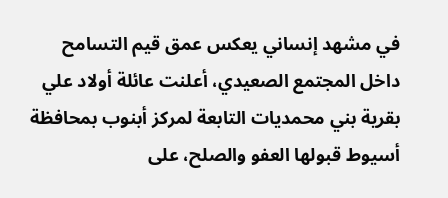في مشهد إنساني يعكس عمق قيم التسامح داخل المجتمع الصعيدي، أعلنت عائلة أولاد علي بقرية بني محمديات التابعة لمركز أبنوب بمحافظة أسيوط قبولها العفو والصلح، على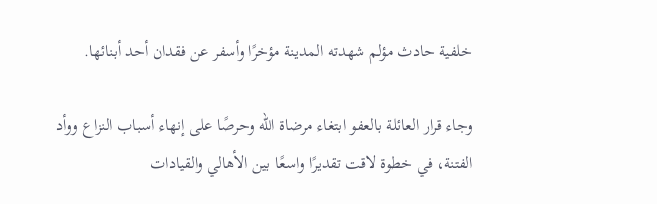خلفية حادث مؤلم شهدته المدينة مؤخرًا وأسفر عن فقدان أحد أبنائها.

وجاء قرار العائلة بالعفو ابتغاء مرضاة الله وحرصًا على إنهاء أسباب النزاع ووأد الفتنة، في خطوة لاقت تقديرًا واسعًا بين الأهالي والقيادات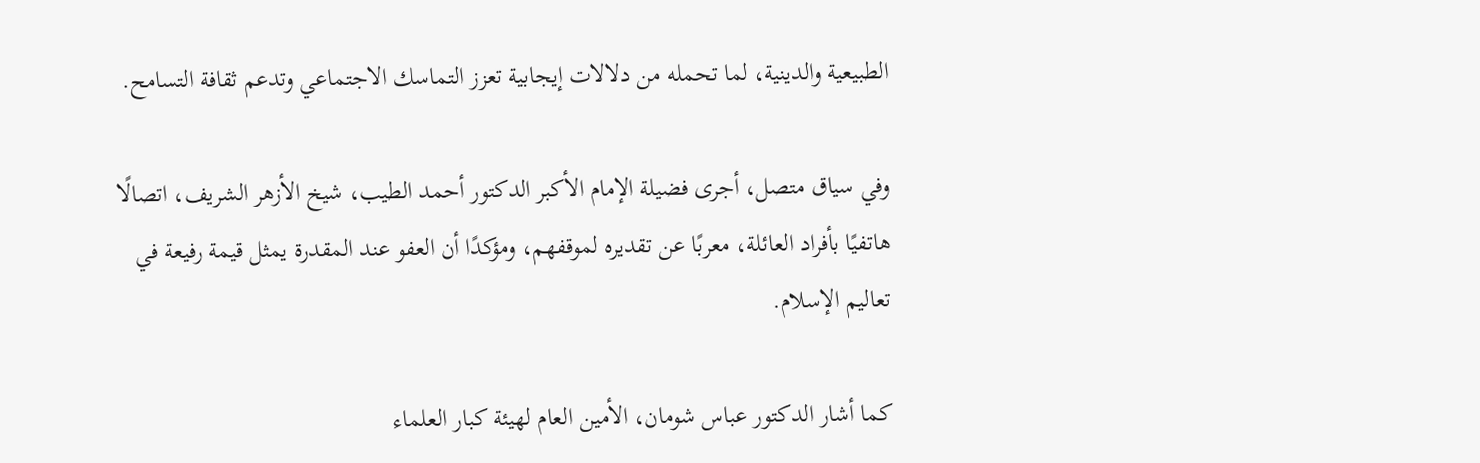الطبيعية والدينية، لما تحمله من دلالات إيجابية تعزز التماسك الاجتماعي وتدعم ثقافة التسامح.

وفي سياق متصل، أجرى فضيلة الإمام الأكبر الدكتور أحمد الطيب، شيخ الأزهر الشريف، اتصالًا هاتفيًا بأفراد العائلة، معربًا عن تقديره لموقفهم، ومؤكدًا أن العفو عند المقدرة يمثل قيمة رفيعة في تعاليم الإسلام.

كما أشار الدكتور عباس شومان، الأمين العام لهيئة كبار العلماء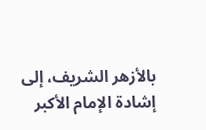بالأزهر الشريف، إلى إشادة الإمام الأكبر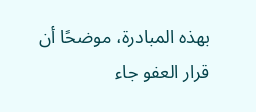بهذه المبادرة، موضحًا أن قرار العفو جاء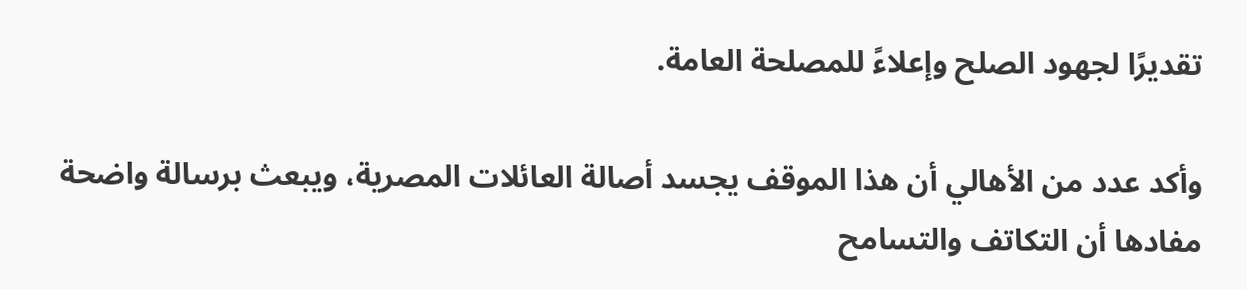تقديرًا لجهود الصلح وإعلاءً للمصلحة العامة.

وأكد عدد من الأهالي أن هذا الموقف يجسد أصالة العائلات المصرية، ويبعث برسالة واضحة مفادها أن التكاتف والتسامح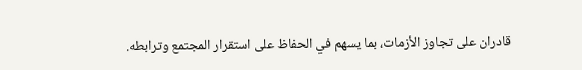قادران على تجاوز الأزمات، بما يسهم في الحفاظ على استقرار المجتمع وترابطه.